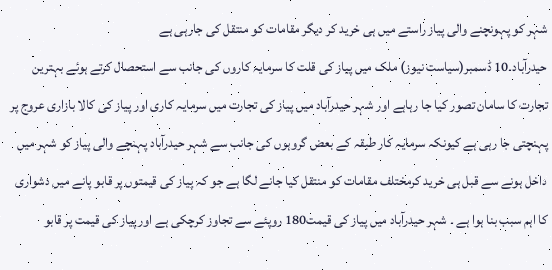شہر کو پہونچنے والی پیاز راستے میں ہی خرید کر دیگر مقامات کو منتقل کی جارہی ہے
حیدرآباد۔10 ڈسمبر(سیاست نیوز) ملک میں پیاز کی قلت کا سرمایہ کاروں کی جانب سے استحصال کرتے ہوئے بہترین تجارت کا سامان تصور کیا جا رہاہے اور شہر حیدرآباد میں پیاز کی تجارت میں سرمایہ کاری اور پیاز کی کالا بازاری عروج پر پہنچتی جا رہی ہے کیونکہ سرمایہ کار طبقہ کے بعض گروہوں کی جانب سے شہر حیدرآباد پہنچے والی پیاز کو شہر میں داخل ہونے سے قبل ہی خرید کرمختلف مقامات کو منتقل کیا جانے لگا ہے جو کہ پیاز کی قیمتوں پر قابو پانے میں دشواری کا اہم سبب بنا ہوا ہے ۔ شہر حیدرآباد میں پیاز کی قیمت180 روپئے سے تجاوز کرچکی ہے اور پیاز کی قیمت پر قابو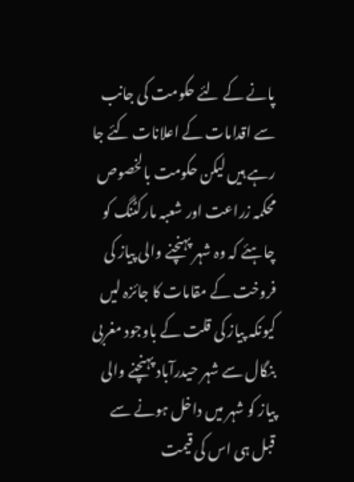پانے کے لئے حکومت کی جانب سے اقدامات کے اعلانات کئے جا رہے ہیں لیکن حکومت بالخصوص محکمہ زراعت اور شعبہ مارکٹنگ کو چاہئے کہ وہ شہر پہنچنے والی پیاز کی فروخت کے مقامات کا جائزہ لیں کیونکہ پیاز کی قلت کے باوجود مغربی بنگال سے شہر حیدرآباد پہنچنے والی پیاز کو شہر میں داخل ہونے سے قبل ہی اس کی قیمت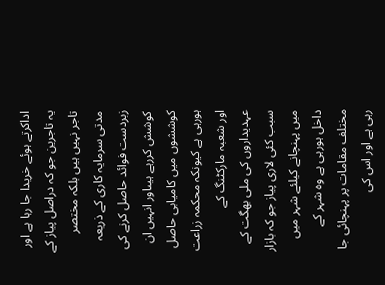اداکرتے ہوئے خریدا جا رہا ہے اور یہ تاجرین جو کہ دراصل پیاز کے تاجر نہیں ہیں بلکہ مختصر مدتی سرمایہ کاری کے ذریعہ زبردست فوائد حاصل کرنے کی کوشش کررہے ہیںاور انہیں ان کوششوں میں کامیابی حاصل ہورہی ہے کیونکہ محکمہ زراعت اور شعبہ مارکٹنگ کے عہدیداروں کی ملی بھگت کے سبب کئی لاری پیاز جو کہ بازار میں پہنچانے کیلئے شہر میں داخل ہورہی ہے وہ شہر کے مختلف مقامات پر پہنچائی جا رہی ہے اور اس کی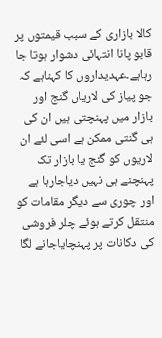کالا بازاری کے سبب قیمتوں پر قابو پانا انتہائی دشوار ہوتا جا رہاہے۔عہدیداروں کا کہناہے کہ جو پیاز کی لاریاں گنج اور بازار میں پہنچتی ہیں ان کی ہی گنتی ممکن ہے اسی لئے ان لاریوں کو گنج یا بازار تک پہنچنے ہی نہیں دیاجارہا ہے اور چوری سے دیگر مقامات کو منتقل کرتے ہوئے چلر فروشی کی دکانات پر پہنچایاجانے لگا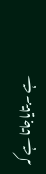ہے ۔بتایاجاتا ہے کہ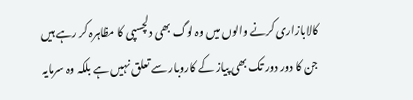کالابازاری کرنے والوں میں وہ لوگ بھی دلچسپی کا مظاہرہ کر رہے ہیں جن کا دور دور تک بھی پیاز کے کاروبار سے تعلق نہیں ہے بلکہ وہ سرمایہ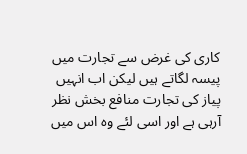کاری کی غرض سے تجارت میں پیسہ لگاتے ہیں لیکن اب انہیں پیاز کی تجارت منافع بخش نظر آرہی ہے اور اسی لئے وہ اس میں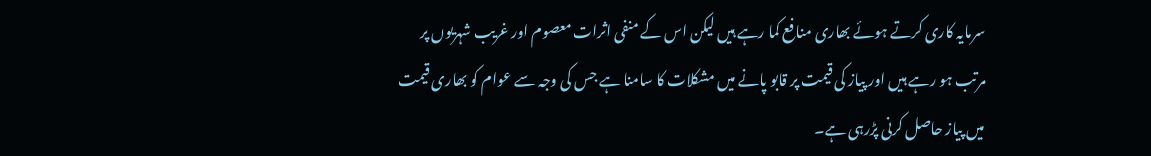سرمایہ کاری کرتے ہوئے بھاری منافع کما رہے ہیں لیکن اس کے منفی اثرات معصوم اور غریب شہریوں پر مرتب ہو رہے ہیں اور پیاز کی قیمت پر قابو پانے میں مشکلات کا سامنا ہے جس کی وجہ سے عوام کو بھاری قیمت میں پیاز حاصل کرنی پڑرہی ہے۔